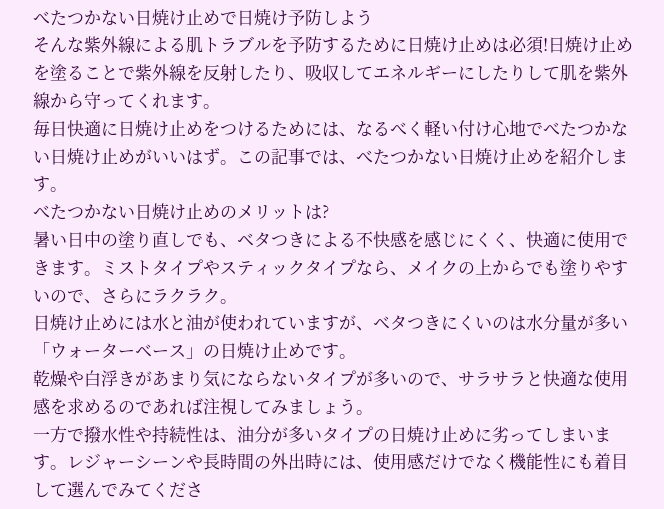べたつかない日焼け止めで日焼け予防しよう
そんな紫外線による肌トラブルを予防するために日焼け止めは必須!日焼け止めを塗ることで紫外線を反射したり、吸収してエネルギーにしたりして肌を紫外線から守ってくれます。
毎日快適に日焼け止めをつけるためには、なるべく軽い付け心地でべたつかない日焼け止めがいいはず。この記事では、べたつかない日焼け止めを紹介します。
べたつかない日焼け止めのメリットは?
暑い日中の塗り直しでも、ベタつきによる不快感を感じにくく、快適に使用できます。ミストタイプやスティックタイプなら、メイクの上からでも塗りやすいので、さらにラクラク。
日焼け止めには水と油が使われていますが、ベタつきにくいのは水分量が多い「ウォーターベース」の日焼け止めです。
乾燥や白浮きがあまり気にならないタイプが多いので、サラサラと快適な使用感を求めるのであれば注視してみましょう。
一方で撥水性や持続性は、油分が多いタイプの日焼け止めに劣ってしまいます。レジャーシーンや長時間の外出時には、使用感だけでなく機能性にも着目して選んでみてくださ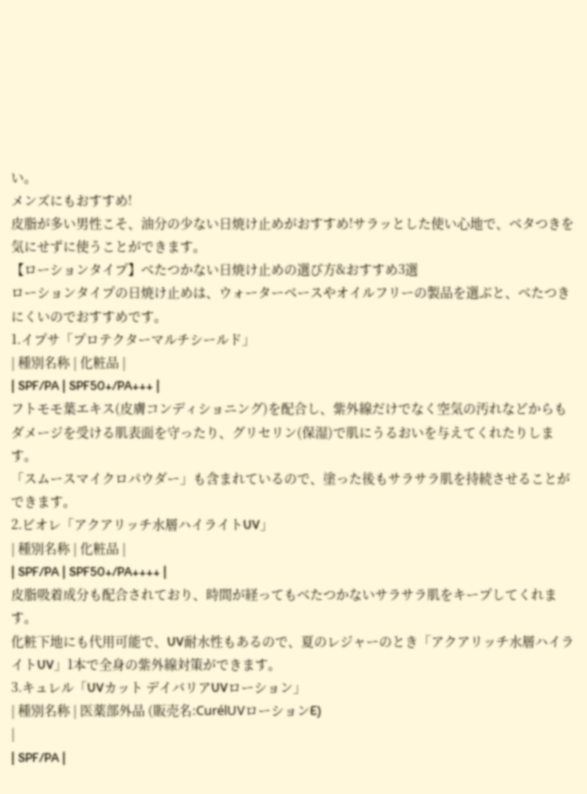い。
メンズにもおすすめ!
皮脂が多い男性こそ、油分の少ない日焼け止めがおすすめ!サラッとした使い心地で、ベタつきを気にせずに使うことができます。
【ローションタイプ】べたつかない日焼け止めの選び方&おすすめ3選
ローションタイプの日焼け止めは、ウォーターベースやオイルフリーの製品を選ぶと、べたつきにくいのでおすすめです。
1.イプサ「プロテクターマルチシールド」
| 種別名称 | 化粧品 |
| SPF/PA | SPF50+/PA+++ |
フトモモ葉エキス(皮膚コンディショニング)を配合し、紫外線だけでなく空気の汚れなどからもダメージを受ける肌表面を守ったり、グリセリン(保湿)で肌にうるおいを与えてくれたりします。
「スムースマイクロパウダー」も含まれているので、塗った後もサラサラ肌を持続させることができます。
2.ビオレ「アクアリッチ水層ハイライトUV」
| 種別名称 | 化粧品 |
| SPF/PA | SPF50+/PA++++ |
皮脂吸着成分も配合されており、時間が経ってもべたつかないサラサラ肌をキープしてくれます。
化粧下地にも代用可能で、UV耐水性もあるので、夏のレジャーのとき「アクアリッチ水層ハイライトUV」1本で全身の紫外線対策ができます。
3.キュレル「UVカット デイバリアUVローション」
| 種別名称 | 医薬部外品 (販売名:CurélUVローションE)
|
| SPF/PA |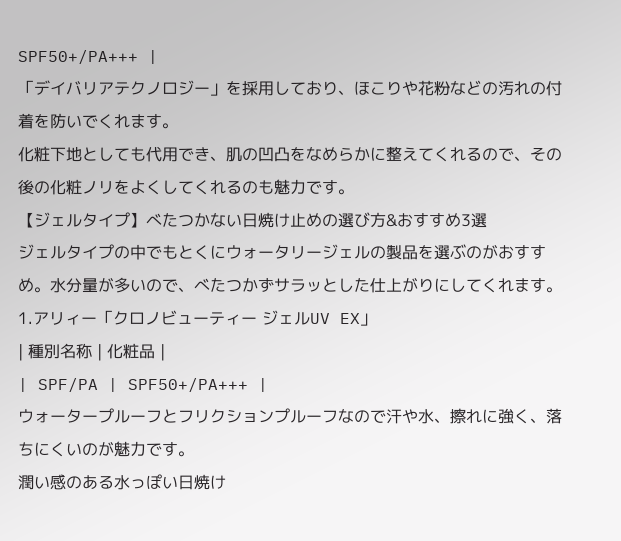SPF50+/PA+++ |
「デイバリアテクノロジー」を採用しており、ほこりや花粉などの汚れの付着を防いでくれます。
化粧下地としても代用でき、肌の凹凸をなめらかに整えてくれるので、その後の化粧ノリをよくしてくれるのも魅力です。
【ジェルタイプ】べたつかない日焼け止めの選び方&おすすめ3選
ジェルタイプの中でもとくにウォータリージェルの製品を選ぶのがおすすめ。水分量が多いので、べたつかずサラッとした仕上がりにしてくれます。
1.アリィー「クロノビューティー ジェルUV EX」
| 種別名称 | 化粧品 |
| SPF/PA | SPF50+/PA+++ |
ウォータープルーフとフリクションプルーフなので汗や水、擦れに強く、落ちにくいのが魅力です。
潤い感のある水っぽい日焼け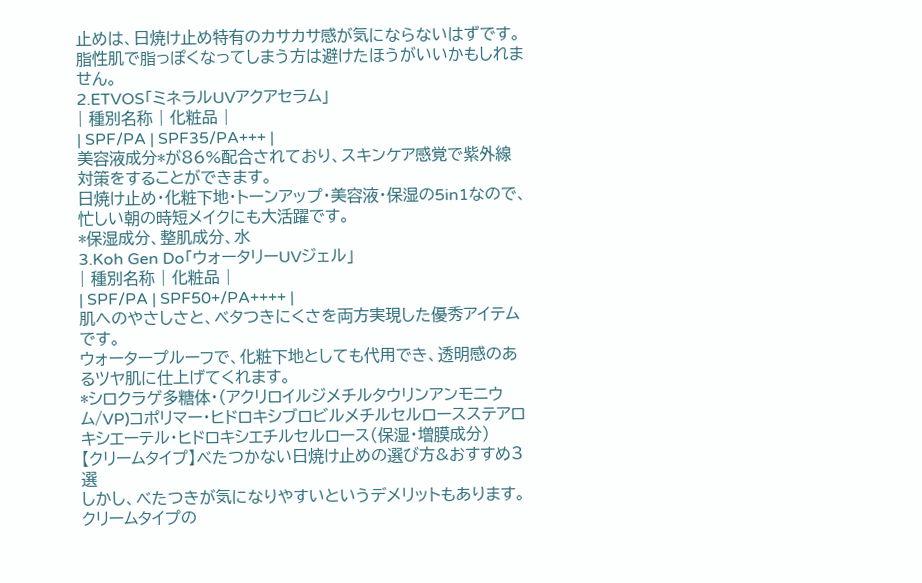止めは、日焼け止め特有のカサカサ感が気にならないはずです。
脂性肌で脂っぽくなってしまう方は避けたほうがいいかもしれません。
2.ETVOS「ミネラルUVアクアセラム」
| 種別名称 | 化粧品 |
| SPF/PA | SPF35/PA+++ |
美容液成分*が86%配合されており、スキンケア感覚で紫外線対策をすることができます。
日焼け止め・化粧下地・トーンアップ・美容液・保湿の5in1なので、忙しい朝の時短メイクにも大活躍です。
*保湿成分、整肌成分、水
3.Koh Gen Do「ウォータリーUVジェル」
| 種別名称 | 化粧品 |
| SPF/PA | SPF50+/PA++++ |
肌へのやさしさと、ベタつきにくさを両方実現した優秀アイテムです。
ウォータープルーフで、化粧下地としても代用でき、透明感のあるツヤ肌に仕上げてくれます。
*シロクラゲ多糖体・(アクリロイルジメチルタウリンアンモニウム/VP)コポリマー・ヒドロキシブロビルメチルセルロースステアロキシエーテル・ヒドロキシエチルセルロース(保湿・増膜成分)
【クリームタイプ】べたつかない日焼け止めの選び方&おすすめ3選
しかし、べたつきが気になりやすいというデメリットもあります。クリームタイプの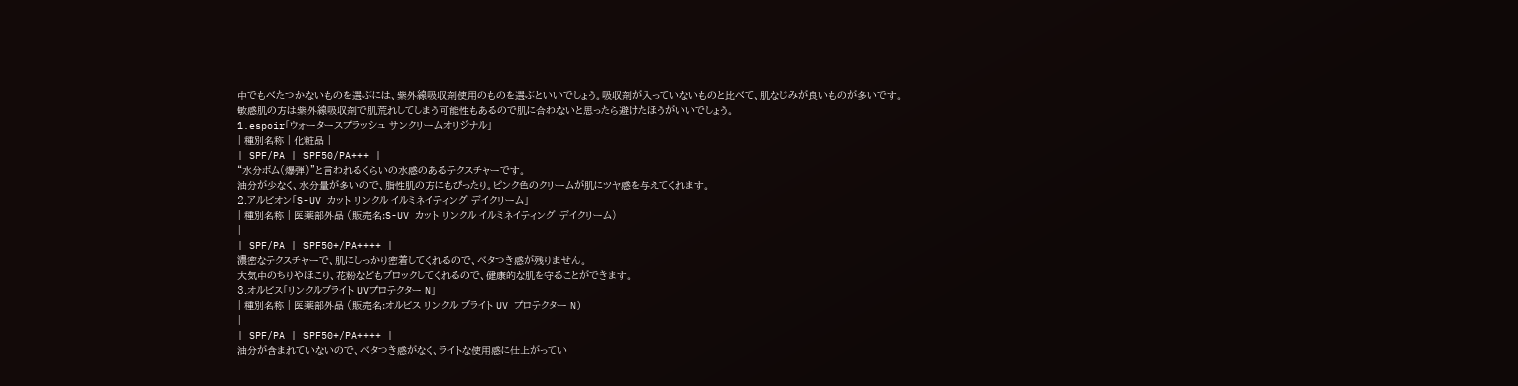中でもべたつかないものを選ぶには、紫外線吸収剤使用のものを選ぶといいでしょう。吸収剤が入っていないものと比べて、肌なじみが良いものが多いです。
敏感肌の方は紫外線吸収剤で肌荒れしてしまう可能性もあるので肌に合わないと思ったら避けたほうがいいでしょう。
1.espoir「ウォータースプラッシュ サンクリームオリジナル」
| 種別名称 | 化粧品 |
| SPF/PA | SPF50/PA+++ |
“水分ボム(爆弾)”と言われるくらいの水感のあるテクスチャーです。
油分が少なく、水分量が多いので、脂性肌の方にもぴったり。ピンク色のクリームが肌にツヤ感を与えてくれます。
2.アルビオン「S-UV カット リンクル イルミネイティング デイクリーム」
| 種別名称 | 医薬部外品 (販売名:S-UV カット リンクル イルミネイティング デイクリーム)
|
| SPF/PA | SPF50+/PA++++ |
濃密なテクスチャーで、肌にしっかり密着してくれるので、ベタつき感が残りません。
大気中のちりやほこり、花粉などもブロックしてくれるので、健康的な肌を守ることができます。
3.オルビス「リンクルブライト UVプロテクター N」
| 種別名称 | 医薬部外品 (販売名:オルビス リンクル ブライト UV プロテクター N)
|
| SPF/PA | SPF50+/PA++++ |
油分が含まれていないので、ベタつき感がなく、ライトな使用感に仕上がってい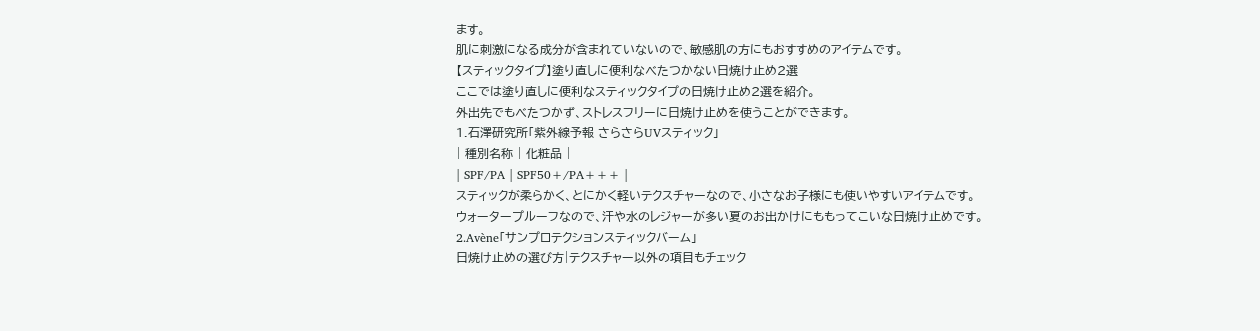ます。
肌に刺激になる成分が含まれていないので、敏感肌の方にもおすすめのアイテムです。
【スティックタイプ】塗り直しに便利なべたつかない日焼け止め2選
ここでは塗り直しに便利なスティックタイプの日焼け止め2選を紹介。
外出先でもべたつかず、ストレスフリーに日焼け止めを使うことができます。
1.石澤研究所「紫外線予報 さらさらUVスティック」
| 種別名称 | 化粧品 |
| SPF/PA | SPF50+/PA+++ |
スティックが柔らかく、とにかく軽いテクスチャーなので、小さなお子様にも使いやすいアイテムです。
ウォータープルーフなので、汗や水のレジャーが多い夏のお出かけにももってこいな日焼け止めです。
2.Avène「サンプロテクションスティックバーム」
日焼け止めの選び方|テクスチャー以外の項目もチェック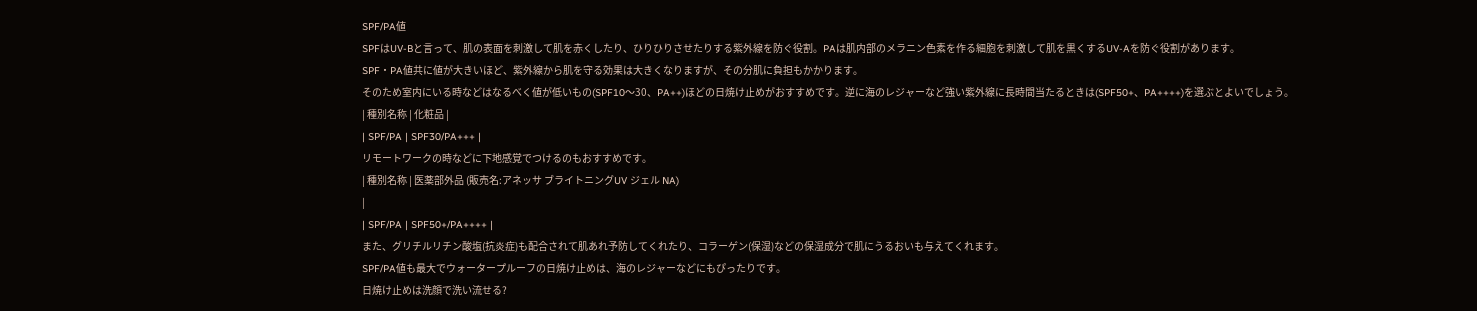SPF/PA値
SPFはUV-Bと言って、肌の表面を刺激して肌を赤くしたり、ひりひりさせたりする紫外線を防ぐ役割。PAは肌内部のメラニン色素を作る細胞を刺激して肌を黒くするUV-Aを防ぐ役割があります。
SPF・PA値共に値が大きいほど、紫外線から肌を守る効果は大きくなりますが、その分肌に負担もかかります。
そのため室内にいる時などはなるべく値が低いもの(SPF10〜30、PA++)ほどの日焼け止めがおすすめです。逆に海のレジャーなど強い紫外線に長時間当たるときは(SPF50+、PA++++)を選ぶとよいでしょう。
| 種別名称 | 化粧品 |
| SPF/PA | SPF30/PA+++ |
リモートワークの時などに下地感覚でつけるのもおすすめです。
| 種別名称 | 医薬部外品 (販売名:アネッサ ブライトニングUV ジェル NA)
|
| SPF/PA | SPF50+/PA++++ |
また、グリチルリチン酸塩(抗炎症)も配合されて肌あれ予防してくれたり、コラーゲン(保湿)などの保湿成分で肌にうるおいも与えてくれます。
SPF/PA値も最大でウォータープルーフの日焼け止めは、海のレジャーなどにもぴったりです。
日焼け止めは洗顔で洗い流せる?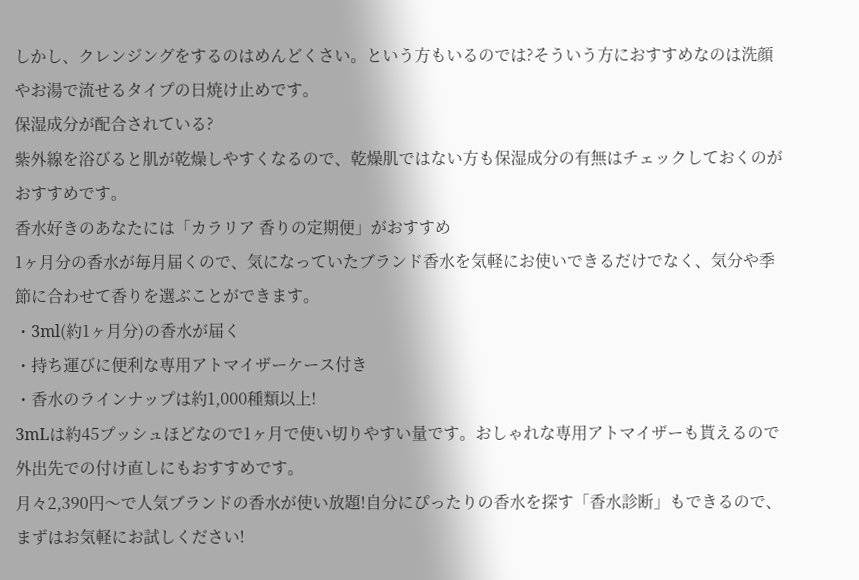しかし、クレンジングをするのはめんどくさい。という方もいるのでは?そういう方におすすめなのは洗顔やお湯で流せるタイプの日焼け止めです。
保湿成分が配合されている?
紫外線を浴びると肌が乾燥しやすくなるので、乾燥肌ではない方も保湿成分の有無はチェックしておくのがおすすめです。
香水好きのあなたには「カラリア 香りの定期便」がおすすめ
1ヶ月分の香水が毎月届くので、気になっていたブランド香水を気軽にお使いできるだけでなく、気分や季節に合わせて香りを選ぶことができます。
・3ml(約1ヶ月分)の香水が届く
・持ち運びに便利な専用アトマイザーケース付き
・香水のラインナップは約1,000種類以上!
3mLは約45プッシュほどなので1ヶ月で使い切りやすい量です。おしゃれな専用アトマイザーも貰えるので外出先での付け直しにもおすすめです。
月々2,390円〜で人気ブランドの香水が使い放題!自分にぴったりの香水を探す「香水診断」もできるので、まずはお気軽にお試しください!